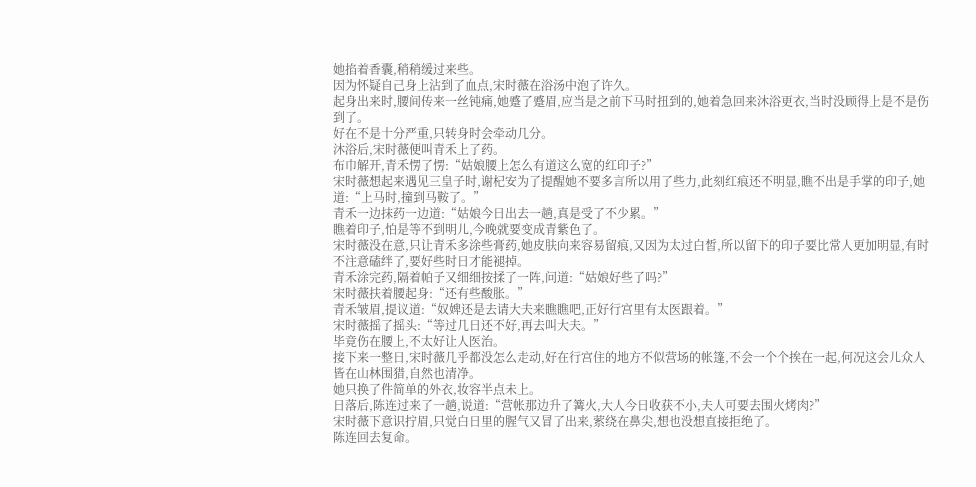她掐着香囊,稍稍缓过来些。
因为怀疑自己身上沾到了血点,宋时薇在浴汤中泡了许久。
起身出来时,腰间传来一丝钝痛,她蹙了蹙眉,应当是之前下马时扭到的,她着急回来沐浴更衣,当时没顾得上是不是伤到了。
好在不是十分严重,只转身时会牵动几分。
沐浴后,宋时薇便叫青禾上了药。
布巾解开,青禾愣了愣:“姑娘腰上怎么有道这么宽的红印子?”
宋时薇想起来遇见三皇子时,谢杞安为了提醒她不要多言所以用了些力,此刻红痕还不明显,瞧不出是手掌的印子,她道:“上马时,撞到马鞍了。”
青禾一边抹药一边道:“姑娘今日出去一趟,真是受了不少累。”
瞧着印子,怕是等不到明儿,今晚就要变成青紫色了。
宋时薇没在意,只让青禾多涂些膏药,她皮肤向来容易留痕,又因为太过白皙,所以留下的印子要比常人更加明显,有时不注意磕绊了,要好些时日才能褪掉。
青禾涂完药,隔着帕子又细细按揉了一阵,问道:“姑娘好些了吗?”
宋时薇扶着腰起身:“还有些酸胀。”
青禾皱眉,提议道:“奴婢还是去请大夫来瞧瞧吧,正好行宫里有太医跟着。”
宋时薇摇了摇头:“等过几日还不好,再去叫大夫。”
毕竟伤在腰上,不太好让人医治。
接下来一整日,宋时薇几乎都没怎么走动,好在行宫住的地方不似营场的帐篷,不会一个个挨在一起,何况这会儿众人皆在山林围猎,自然也清净。
她只换了件简单的外衣,妆容半点未上。
日落后,陈连过来了一趟,说道:“营帐那边升了篝火,大人今日收获不小,夫人可要去围火烤肉?”
宋时薇下意识拧眉,只觉白日里的腥气又冒了出来,萦绕在鼻尖,想也没想直接拒绝了。
陈连回去复命。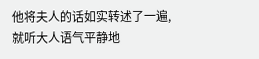他将夫人的话如实转述了一遍,就听大人语气平静地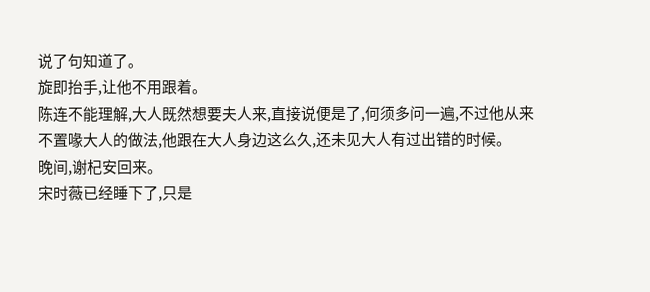说了句知道了。
旋即抬手,让他不用跟着。
陈连不能理解,大人既然想要夫人来,直接说便是了,何须多问一遍,不过他从来不置喙大人的做法,他跟在大人身边这么久,还未见大人有过出错的时候。
晚间,谢杞安回来。
宋时薇已经睡下了,只是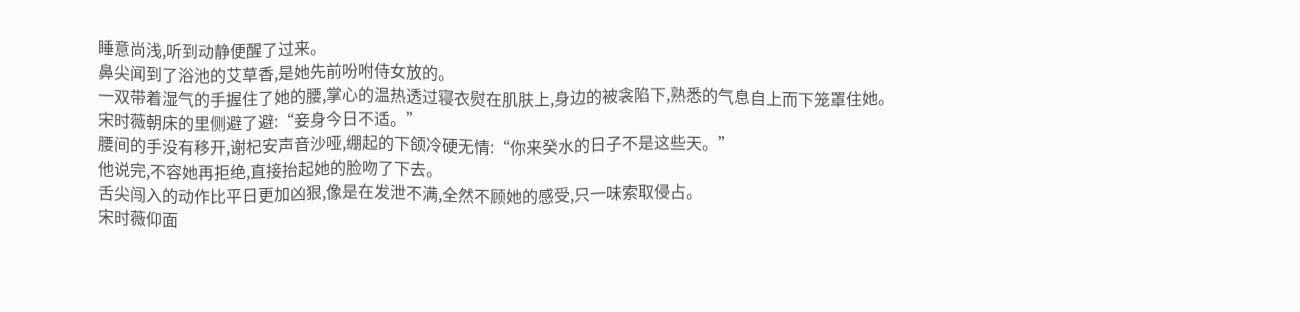睡意尚浅,听到动静便醒了过来。
鼻尖闻到了浴池的艾草香,是她先前吩咐侍女放的。
一双带着湿气的手握住了她的腰,掌心的温热透过寝衣熨在肌肤上,身边的被衾陷下,熟悉的气息自上而下笼罩住她。
宋时薇朝床的里侧避了避:“妾身今日不适。”
腰间的手没有移开,谢杞安声音沙哑,绷起的下颌冷硬无情:“你来癸水的日子不是这些天。”
他说完,不容她再拒绝,直接抬起她的脸吻了下去。
舌尖闯入的动作比平日更加凶狠,像是在发泄不满,全然不顾她的感受,只一味索取侵占。
宋时薇仰面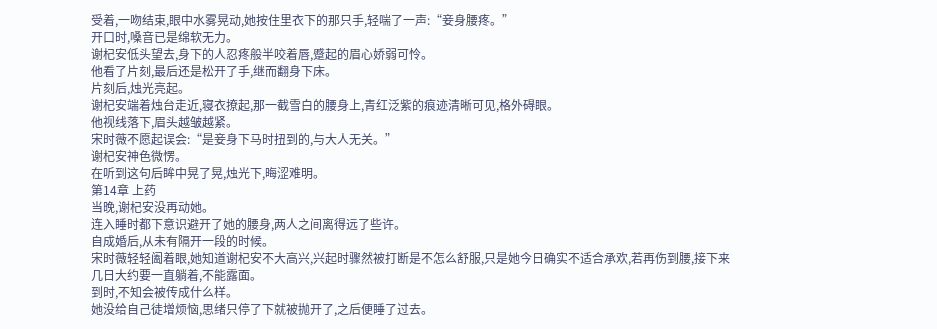受着,一吻结束,眼中水雾晃动,她按住里衣下的那只手,轻喘了一声:“妾身腰疼。”
开口时,嗓音已是绵软无力。
谢杞安低头望去,身下的人忍疼般半咬着唇,蹙起的眉心娇弱可怜。
他看了片刻,最后还是松开了手,继而翻身下床。
片刻后,烛光亮起。
谢杞安端着烛台走近,寝衣撩起,那一截雪白的腰身上,青红泛紫的痕迹清晰可见,格外碍眼。
他视线落下,眉头越皱越紧。
宋时薇不愿起误会:“是妾身下马时扭到的,与大人无关。”
谢杞安神色微愣。
在听到这句后眸中晃了晃,烛光下,晦涩难明。
第14章 上药
当晚,谢杞安没再动她。
连入睡时都下意识避开了她的腰身,两人之间离得远了些许。
自成婚后,从未有隔开一段的时候。
宋时薇轻轻阖着眼,她知道谢杞安不大高兴,兴起时骤然被打断是不怎么舒服,只是她今日确实不适合承欢,若再伤到腰,接下来几日大约要一直躺着,不能露面。
到时,不知会被传成什么样。
她没给自己徒增烦恼,思绪只停了下就被抛开了,之后便睡了过去。